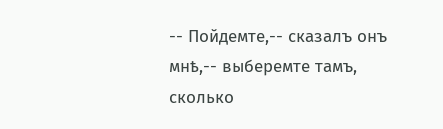-- Пойдемте,-- сказалъ онъ мнѣ,-- выберемте тамъ, сколько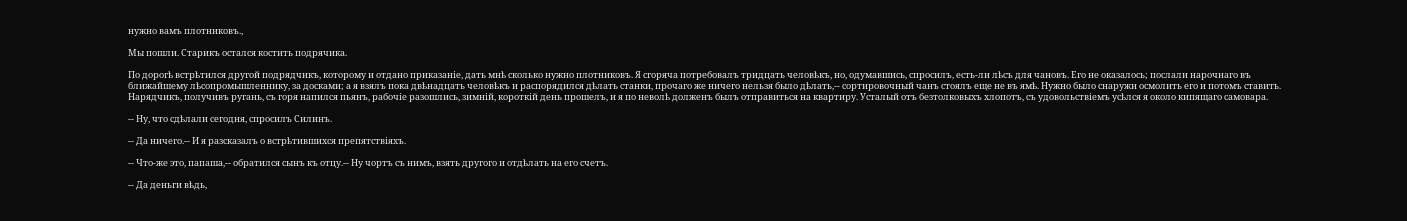нужно вамъ плотниковъ.,

Мы пошли. Старикъ остался костить подрячика.

По дорогѣ встрѣтился другой подрядчикъ, которому и отдано приказаніе, дать мнѣ сколько нужно плотниковъ. Я сгоряча потребовалъ тридцать человѣкъ, но, одумавшись, спросилъ, есть-ли лѣсъ для чановъ. Его не оказалось; послали нарочнаго въ ближайшему лѣсопромышленнику, за досками; а я взялъ пока двѣнадцать человѣкъ и распорядился дѣлать станки, прочаго же ничего нельзя было дѣлать,-- сортировочный чанъ стоялъ еще не въ ямѣ. Нужно было снаружи осмолить его и потомъ ставить. Нарядчикъ, получивъ ругань, съ горя напился пьянъ, рабочіе разошлись, зимній, короткій день прошелъ, и я по неволѣ долженъ былъ отправиться на квартиру. Усталый отъ безтолковыхъ хлопотъ, съ удовольствіемъ усѣлся я около кипящаго самовара.

-- Ну, что сдѣлали сегодня, спросилъ Силинъ.

-- Да ничего.-- И я разсказалъ о встрѣтившихся препятствіяхъ.

-- Что-же это, папаша,-- обратился сынъ къ отцу.-- Ну чортъ съ нимъ, взять другого и отдѣлать на его счетъ.

-- Да деньги вѣдь,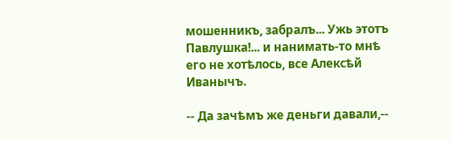мошенникъ, забралъ... Ужь этотъ Павлушка!... и нанимать-то мнѣ его не хотѣлось, все Алексѣй Иванычъ.

-- Да зачѣмъ же деньги давали,--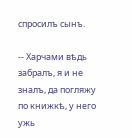спросилъ сынъ.

-- Харчами вѣдь забралъ, я и не зналъ, да погляжу по книжкѣ, у него ужь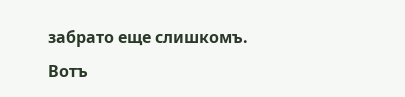забрато еще слишкомъ. Вотъ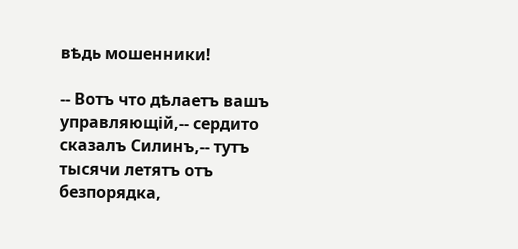вѣдь мошенники!

-- Вотъ что дѣлаетъ вашъ управляющій,-- сердито сказалъ Силинъ,-- тутъ тысячи летятъ отъ безпорядка,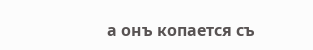а онъ копается съ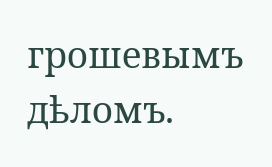грошевымъ дѣломъ.